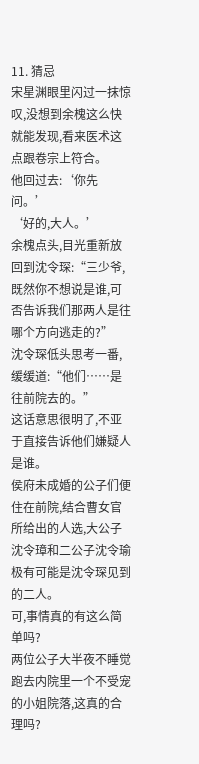11. 猜忌
宋星渊眼里闪过一抹惊叹,没想到余槐这么快就能发现,看来医术这点跟卷宗上符合。
他回过去:‘你先问。’
‘好的,大人。’
余槐点头,目光重新放回到沈令琛:“三少爷,既然你不想说是谁,可否告诉我们那两人是往哪个方向逃走的?”
沈令琛低头思考一番,缓缓道:“他们……是往前院去的。”
这话意思很明了,不亚于直接告诉他们嫌疑人是谁。
侯府未成婚的公子们便住在前院,结合曹女官所给出的人选,大公子沈令璋和二公子沈令瑜极有可能是沈令琛见到的二人。
可,事情真的有这么简单吗?
两位公子大半夜不睡觉跑去内院里一个不受宠的小姐院落,这真的合理吗?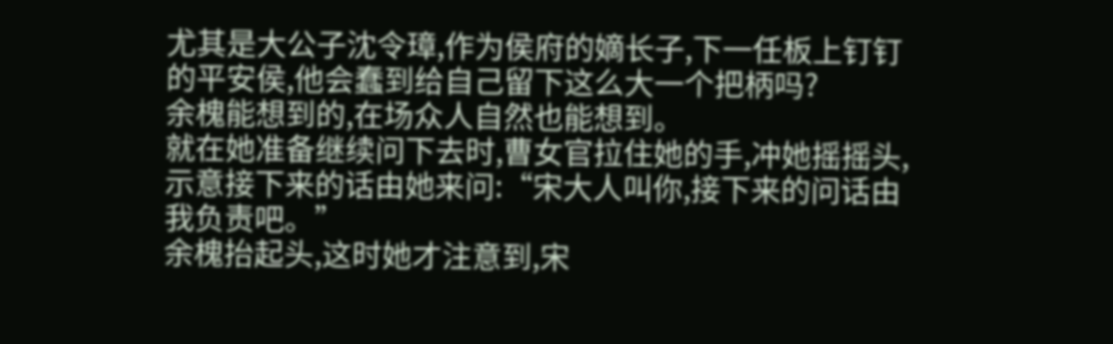尤其是大公子沈令璋,作为侯府的嫡长子,下一任板上钉钉的平安侯,他会蠢到给自己留下这么大一个把柄吗?
余槐能想到的,在场众人自然也能想到。
就在她准备继续问下去时,曹女官拉住她的手,冲她摇摇头,示意接下来的话由她来问:“宋大人叫你,接下来的问话由我负责吧。”
余槐抬起头,这时她才注意到,宋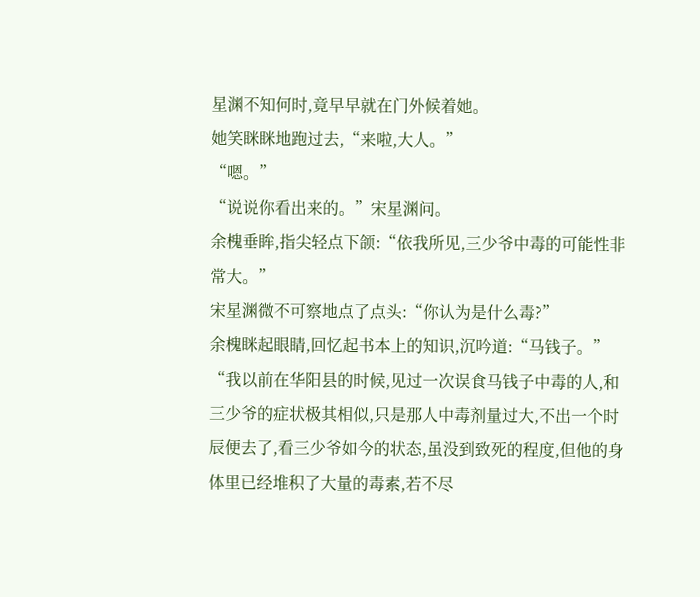星渊不知何时,竟早早就在门外候着她。
她笑眯眯地跑过去,“来啦,大人。”
“嗯。”
“说说你看出来的。”宋星渊问。
余槐垂眸,指尖轻点下颌:“依我所见,三少爷中毒的可能性非常大。”
宋星渊微不可察地点了点头:“你认为是什么毒?”
余槐眯起眼睛,回忆起书本上的知识,沉吟道:“马钱子。”
“我以前在华阳县的时候,见过一次误食马钱子中毒的人,和三少爷的症状极其相似,只是那人中毒剂量过大,不出一个时辰便去了,看三少爷如今的状态,虽没到致死的程度,但他的身体里已经堆积了大量的毒素,若不尽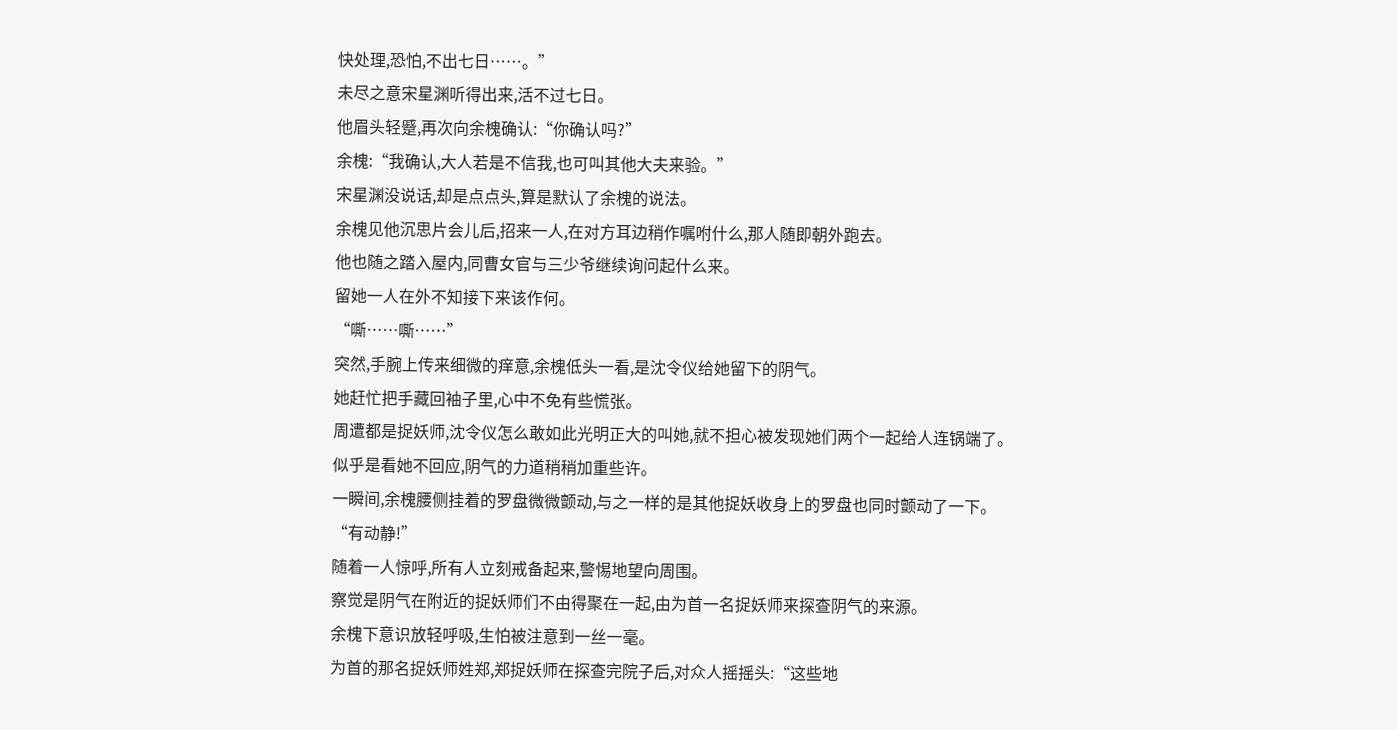快处理,恐怕,不出七日……。”
未尽之意宋星渊听得出来,活不过七日。
他眉头轻蹙,再次向余槐确认:“你确认吗?”
余槐:“我确认,大人若是不信我,也可叫其他大夫来验。”
宋星渊没说话,却是点点头,算是默认了余槐的说法。
余槐见他沉思片会儿后,招来一人,在对方耳边稍作嘱咐什么,那人随即朝外跑去。
他也随之踏入屋内,同曹女官与三少爷继续询问起什么来。
留她一人在外不知接下来该作何。
“嘶……嘶……”
突然,手腕上传来细微的痒意,余槐低头一看,是沈令仪给她留下的阴气。
她赶忙把手藏回袖子里,心中不免有些慌张。
周遭都是捉妖师,沈令仪怎么敢如此光明正大的叫她,就不担心被发现她们两个一起给人连锅端了。
似乎是看她不回应,阴气的力道稍稍加重些许。
一瞬间,余槐腰侧挂着的罗盘微微颤动,与之一样的是其他捉妖收身上的罗盘也同时颤动了一下。
“有动静!”
随着一人惊呼,所有人立刻戒备起来,警惕地望向周围。
察觉是阴气在附近的捉妖师们不由得聚在一起,由为首一名捉妖师来探查阴气的来源。
余槐下意识放轻呼吸,生怕被注意到一丝一毫。
为首的那名捉妖师姓郑,郑捉妖师在探查完院子后,对众人摇摇头:“这些地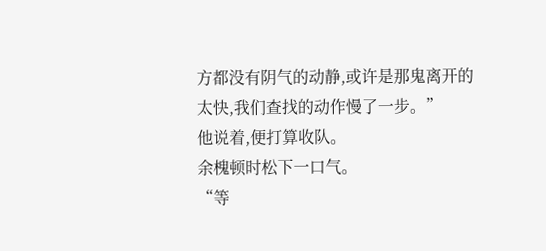方都没有阴气的动静,或许是那鬼离开的太快,我们查找的动作慢了一步。”
他说着,便打算收队。
余槐顿时松下一口气。
“等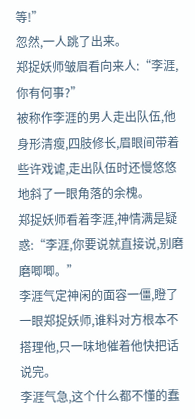等!”
忽然,一人跳了出来。
郑捉妖师皱眉看向来人:“李涯,你有何事?”
被称作李涯的男人走出队伍,他身形清瘦,四肢修长,眉眼间带着些许戏谑,走出队伍时还慢悠悠地斜了一眼角落的余槐。
郑捉妖师看着李涯,神情满是疑惑:“李涯,你要说就直接说,别磨磨唧唧。”
李涯气定神闲的面容一僵,瞪了一眼郑捉妖师,谁料对方根本不搭理他,只一味地催着他快把话说完。
李涯气急,这个什么都不懂的蠢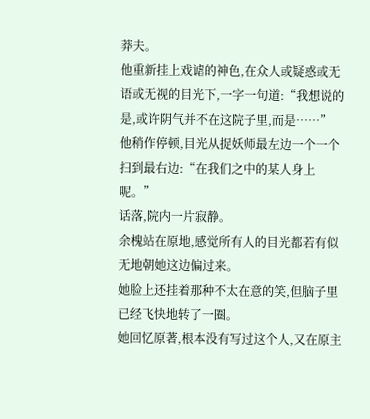莽夫。
他重新挂上戏谑的神色,在众人或疑惑或无语或无视的目光下,一字一句道:“我想说的是,或许阴气并不在这院子里,而是……”
他稍作停顿,目光从捉妖师最左边一个一个扫到最右边:“在我们之中的某人身上呢。”
话落,院内一片寂静。
余槐站在原地,感觉所有人的目光都若有似无地朝她这边偏过来。
她脸上还挂着那种不太在意的笑,但脑子里已经飞快地转了一圈。
她回忆原著,根本没有写过这个人,又在原主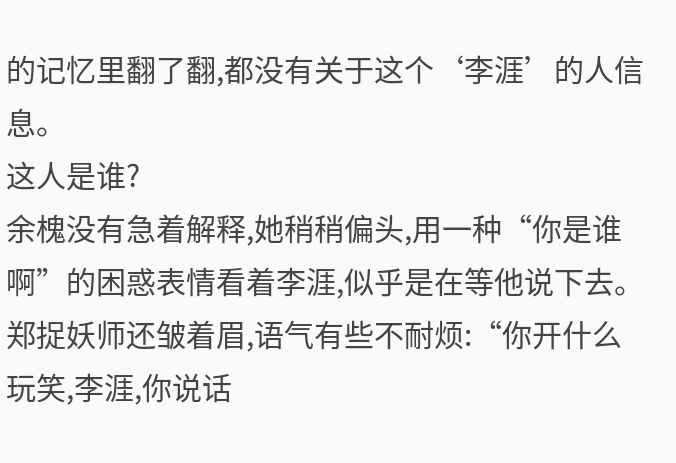的记忆里翻了翻,都没有关于这个‘李涯’的人信息。
这人是谁?
余槐没有急着解释,她稍稍偏头,用一种“你是谁啊”的困惑表情看着李涯,似乎是在等他说下去。
郑捉妖师还皱着眉,语气有些不耐烦:“你开什么玩笑,李涯,你说话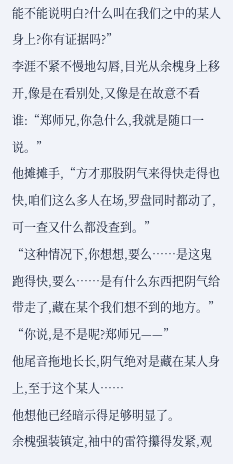能不能说明白?什么叫在我们之中的某人身上?你有证据吗?”
李涯不紧不慢地勾唇,目光从余槐身上移开,像是在看别处,又像是在故意不看谁:“郑师兄,你急什么,我就是随口一说。”
他摊摊手,“方才那股阴气来得快走得也快,咱们这么多人在场,罗盘同时都动了,可一查又什么都没查到。”
“这种情况下,你想想,要么……是这鬼跑得快,要么……是有什么东西把阴气给带走了,藏在某个我们想不到的地方。”
“你说,是不是呢?郑师兄——”
他尾音拖地长长,阴气绝对是藏在某人身上,至于这个某人……
他想他已经暗示得足够明显了。
余槐强装镇定,袖中的雷符攥得发紧,观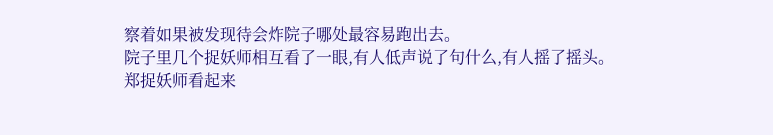察着如果被发现待会炸院子哪处最容易跑出去。
院子里几个捉妖师相互看了一眼,有人低声说了句什么,有人摇了摇头。
郑捉妖师看起来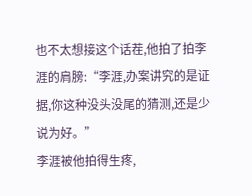也不太想接这个话茬,他拍了拍李涯的肩膀:“李涯,办案讲究的是证据,你这种没头没尾的猜测,还是少说为好。”
李涯被他拍得生疼,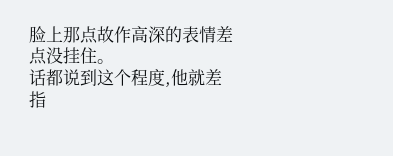脸上那点故作高深的表情差点没挂住。
话都说到这个程度,他就差指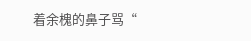着余槐的鼻子骂“